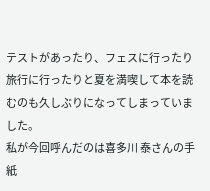テストがあったり、フェスに行ったり旅行に行ったりと夏を満喫して本を読むのも久しぶりになってしまっていました。
私が今回呼んだのは喜多川 泰さんの手紙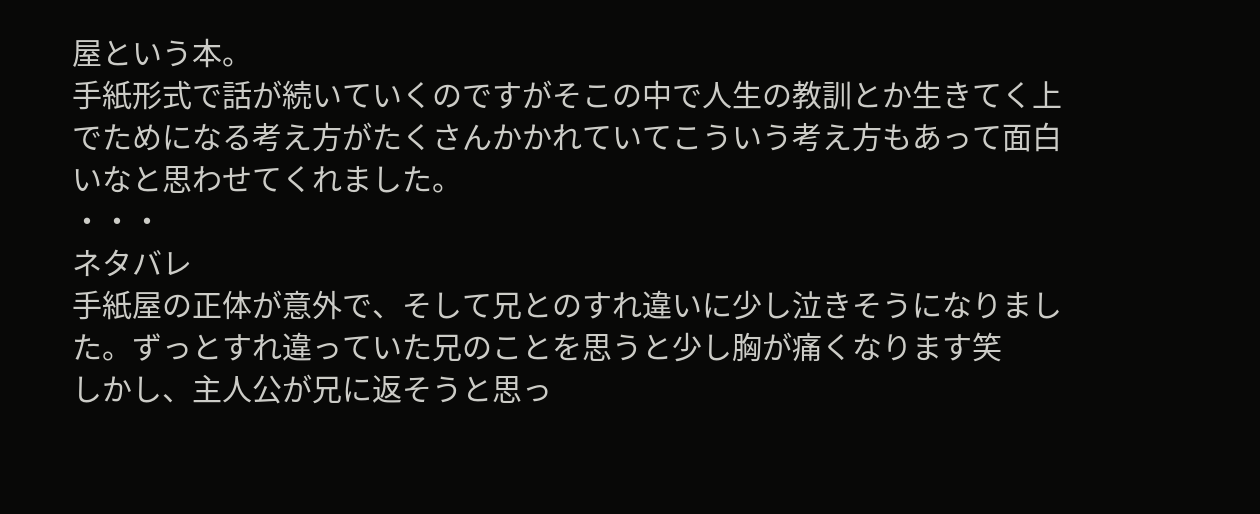屋という本。
手紙形式で話が続いていくのですがそこの中で人生の教訓とか生きてく上でためになる考え方がたくさんかかれていてこういう考え方もあって面白いなと思わせてくれました。
・・・
ネタバレ
手紙屋の正体が意外で、そして兄とのすれ違いに少し泣きそうになりました。ずっとすれ違っていた兄のことを思うと少し胸が痛くなります笑
しかし、主人公が兄に返そうと思っ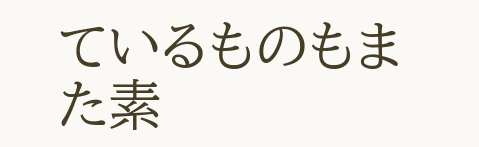ているものもまた素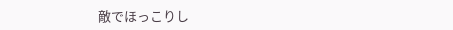敵でほっこりし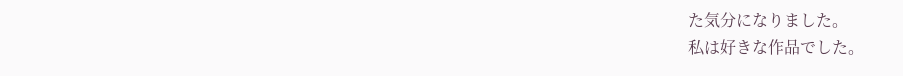た気分になりました。
私は好きな作品でした。